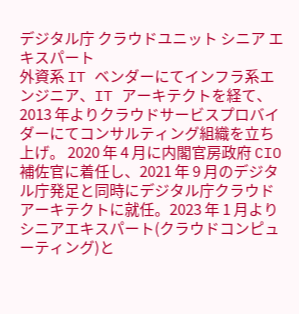デジタル庁 クラウドユニット シニア エキスパート
外資系 IT ベンダーにてインフラ系エンジニア、IT アーキテクトを経て、2013 年よりクラウドサービスプロバイダーにてコンサルティング組織を立ち上げ。 2020 年 4 月に内閣官房政府 CIO 補佐官に着任し、2021 年 9 月のデジタル庁発足と同時にデジタル庁クラウドアーキテクトに就任。2023 年 1 月よりシニアエキスパート(クラウドコンピューティング)と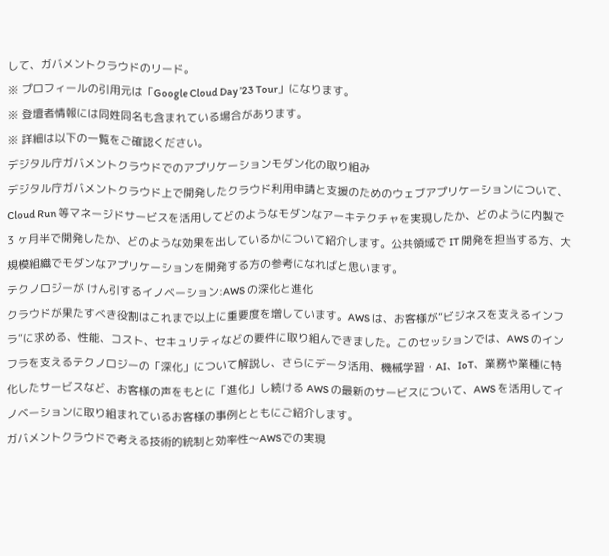して、ガバメントクラウドのリード。
※ プロフィールの引用元は「Google Cloud Day ’23 Tour」になります。
※ 登壇者情報には同姓同名も含まれている場合があります。
※ 詳細は以下の一覧をご確認ください。
デジタル庁ガバメントクラウドでのアプリケーションモダン化の取り組み
デジタル庁ガバメントクラウド上で開発したクラウド利用申請と支援のためのウェブアプリケーションについて、Cloud Run 等マネージドサービスを活用してどのようなモダンなアーキテクチャを実現したか、どのように内製で 3 ヶ月半で開発したか、どのような効果を出しているかについて紹介します。公共領域で IT 開発を担当する方、大規模組織でモダンなアプリケーションを開発する方の参考になればと思います。
テクノロジーが けん引するイノベーション:AWS の深化と進化
クラウドが果たすべき役割はこれまで以上に重要度を増しています。AWS は、お客様が”ビジネスを支えるインフラ”に求める、性能、コスト、セキュリティなどの要件に取り組んできました。このセッションでは、AWS のインフラを支えるテクノロジーの「深化」について解説し、さらにデータ活用、機械学習・AI、IoT、業務や業種に特化したサービスなど、お客様の声をもとに「進化」し続ける AWS の最新のサービスについて、AWS を活用してイノベーションに取り組まれているお客様の事例とともにご紹介します。
ガバメントクラウドで考える技術的統制と効率性〜AWSでの実現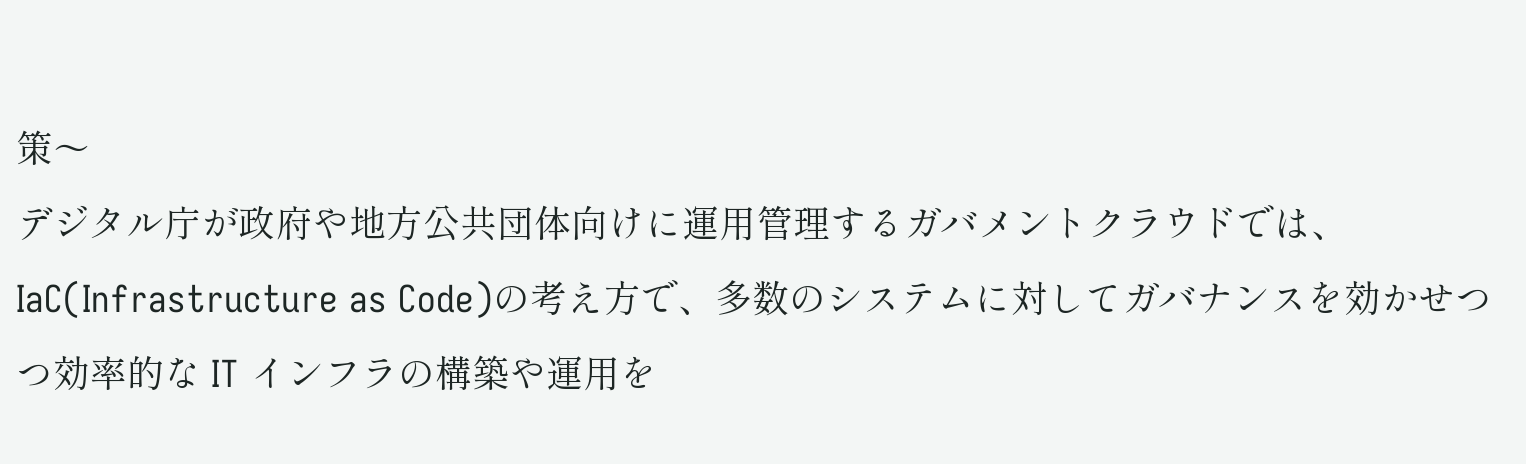策〜
デジタル庁が政府や地方公共団体向けに運用管理するガバメントクラウドでは、IaC(Infrastructure as Code)の考え方で、多数のシステムに対してガバナンスを効かせつつ効率的な IT インフラの構築や運用を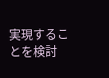実現することを検討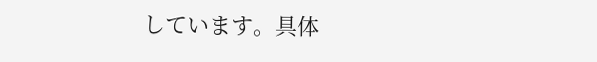しています。具体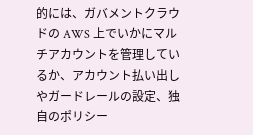的には、ガバメントクラウドの AWS 上でいかにマルチアカウントを管理しているか、アカウント払い出しやガードレールの設定、独自のポリシー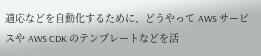適応などを自動化するために、どうやって AWS サービスや AWS CDK のテンプレートなどを活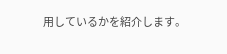用しているかを紹介します。